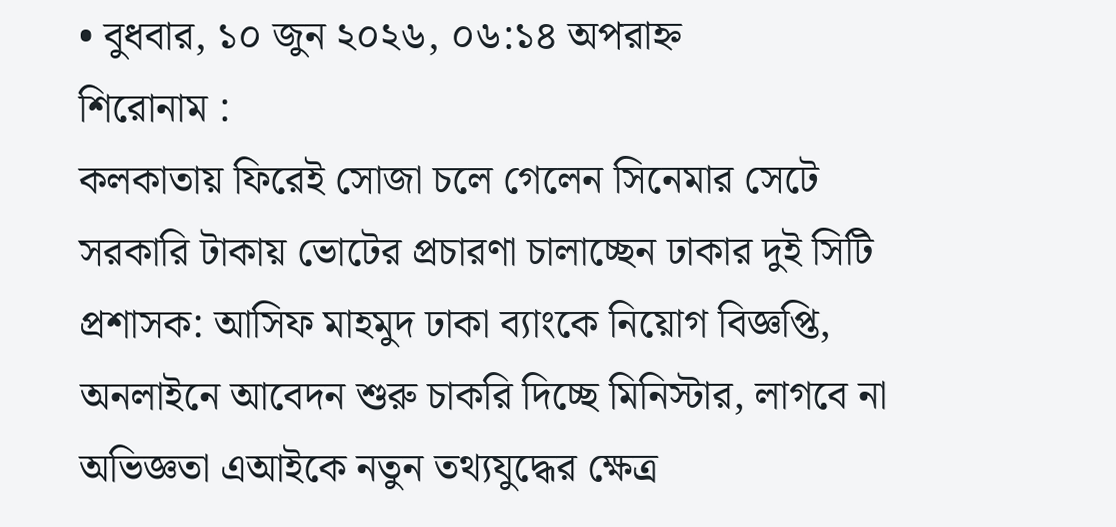• বুধবার, ১০ জুন ২০২৬, ০৬:১৪ অপরাহ্ন
শিরোনাম :
কলকাতায় ফিরেই সোজা চলে গেলেন সিনেমার সেটে সরকারি টাকায় ভোটের প্রচারণা চালাচ্ছেন ঢাকার দুই সিটি প্রশাসক: আসিফ মাহমুদ ঢাকা ব্যাংকে নিয়োগ বিজ্ঞপ্তি, অনলাইনে আবেদন শুরু চাকরি দিচ্ছে মিনিস্টার, লাগবে না অভিজ্ঞতা এআইকে নতুন তথ্যযুদ্ধের ক্ষেত্র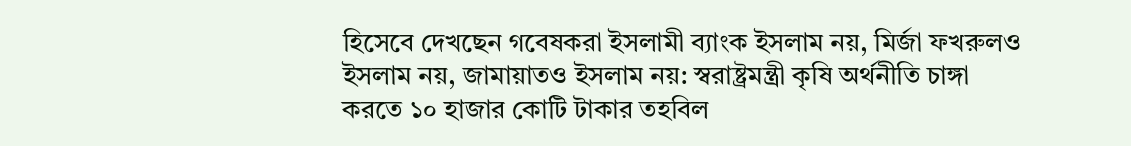হিসেবে দেখছেন গবেষকরা ইসলামী ব্যাংক ইসলাম নয়, মির্জা ফখরুলও ইসলাম নয়, জামায়াতও ইসলাম নয়: স্বরাষ্ট্রমন্ত্রী কৃষি অর্থনীতি চাঙ্গা করতে ১০ হাজার কোটি টাকার তহবিল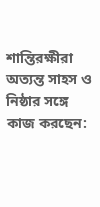শান্তিরক্ষীরা অত্যন্ত সাহস ও নিষ্ঠার সঙ্গে কাজ করছেন: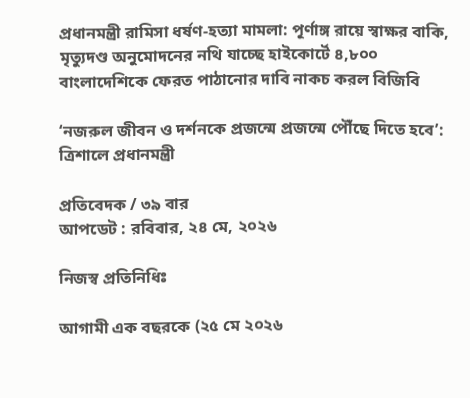প্রধানমন্ত্রী রামিসা ধর্ষণ-হত্যা মামলা: পূর্ণাঙ্গ রায়ে স্বাক্ষর বাকি, মৃত্যুদণ্ড অনুমোদনের নথি যাচ্ছে হাইকোর্টে ৪,৮০০ বাংলাদেশিকে ফেরত পাঠানোর দাবি নাকচ করল বিজিবি

‘নজরুল জীবন ও দর্শনকে প্রজন্মে প্রজন্মে পৌঁছে দিতে হবে’: ত্রিশালে প্রধানমন্ত্রী

প্রতিবেদক / ৩৯ বার
আপডেট : রবিবার, ২৪ মে, ২০২৬

নিজস্ব প্রতিনিধিঃ

আগামী এক বছরকে (২৫ মে ২০২৬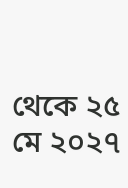থেকে ২৫ মে ২০২৭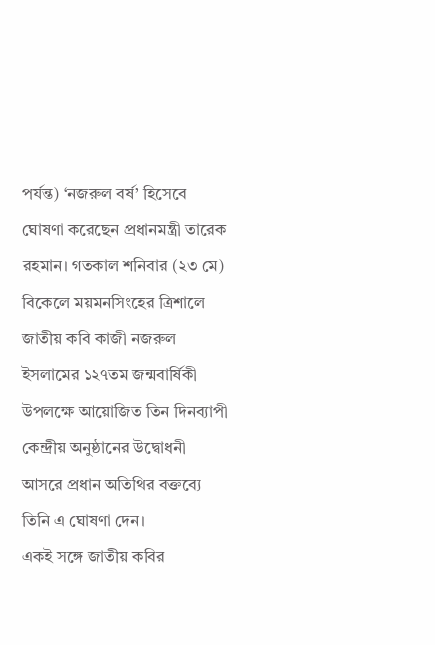পর্যন্ত) ‘নজরুল বর্ষ’ হিসেবে ঘোষণা করেছেন প্রধানমন্ত্রী তারেক রহমান। গতকাল শনিবার (২৩ মে) বিকেলে ময়মনসিংহের ত্রিশালে জাতীয় কবি কাজী নজরুল ইসলামের ১২৭তম জন্মবার্ষিকী উপলক্ষে আয়োজিত তিন দিনব্যাপী কেন্দ্রীয় অনুষ্ঠানের উদ্বোধনী আসরে প্রধান অতিথির বক্তব্যে তিনি এ ঘোষণা দেন।
একই সঙ্গে জাতীয় কবির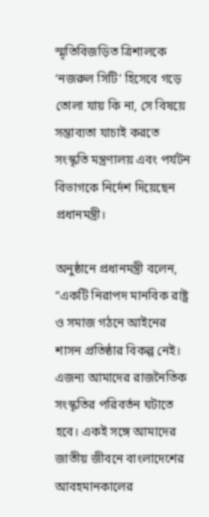স্মৃতিবিজড়িত ত্রিশালকে ‘নজরুল সিটি’ হিসেবে গড়ে তোলা যায় কি না, সে বিষয়ে সম্ভাব্যতা যাচাই করতে সংস্কৃতি মন্ত্রণালয় এবং পর্যটন বিভাগকে নির্দেশ দিয়েছেন প্রধানমন্ত্রী।

অনুষ্ঠানে প্রধানমন্ত্রী বলেন, “একটি নিরাপদ মানবিক রাষ্ট্র ও সমাজ গঠনে আইনের শাসন প্রতিষ্ঠার বিকল্প নেই। এজন্য আমাদের রাজনৈতিক সংস্কৃতির পরিবর্তন ঘটাতে হবে। একই সঙ্গে আমাদের জাতীয় জীবনে বাংলাদেশের আবহমানকালের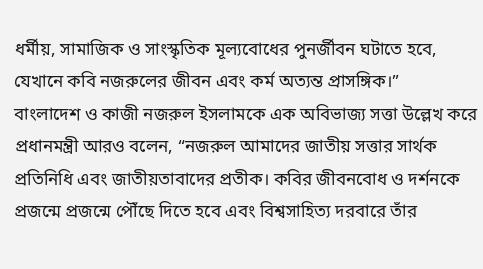ধর্মীয়, সামাজিক ও সাংস্কৃতিক মূল্যবোধের পুনর্জীবন ঘটাতে হবে, যেখানে কবি নজরুলের জীবন এবং কর্ম অত্যন্ত প্রাসঙ্গিক।”
বাংলাদেশ ও কাজী নজরুল ইসলামকে এক অবিভাজ্য সত্তা উল্লেখ করে প্রধানমন্ত্রী আরও বলেন, “নজরুল আমাদের জাতীয় সত্তার সার্থক প্রতিনিধি এবং জাতীয়তাবাদের প্রতীক। কবির জীবনবোধ ও দর্শনকে প্রজন্মে প্রজন্মে পৌঁছে দিতে হবে এবং বিশ্বসাহিত্য দরবারে তাঁর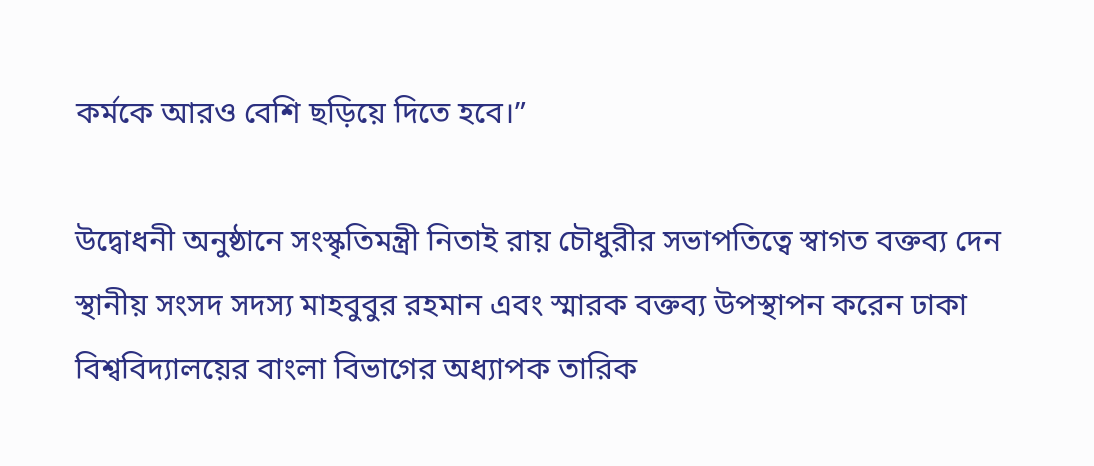কর্মকে আরও বেশি ছড়িয়ে দিতে হবে।”

উদ্বোধনী অনুষ্ঠানে সংস্কৃতিমন্ত্রী নিতাই রায় চৌধুরীর সভাপতিত্বে স্বাগত বক্তব্য দেন স্থানীয় সংসদ সদস্য মাহবুবুর রহমান এবং স্মারক বক্তব্য উপস্থাপন করেন ঢাকা বিশ্ববিদ্যালয়ের বাংলা বিভাগের অধ্যাপক তারিক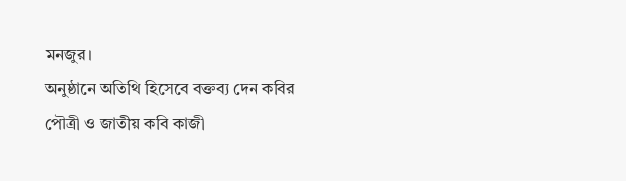মনজুর।
অনুষ্ঠানে অতিথি হিসেবে বক্তব্য দেন কবির পৌত্রী ও জাতীয় কবি কাজী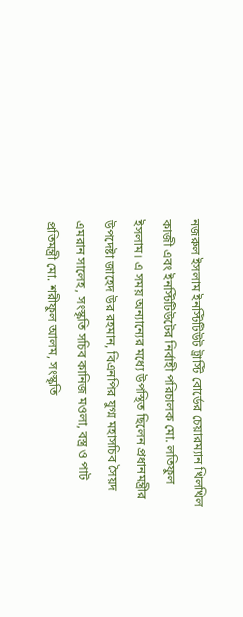নজরুল ইসলাম ইনস্টিটিউট ট্রাস্টি বোর্ডের চেয়ারম্যান খিলখিল কাজী এবং ইনস্টিটিউটের নির্বাহী পরিচালক মো. লতিফুল ইসলাম। এ সময় অন্যান্যের মধ্যে উপস্থিত ছিলেন প্রধানমন্ত্রীর উপদেষ্টা জাহেদ উর রহমান, বিএনপির যুগ্ম মহাসচিব সৈয়দ এমরান সালেহ, সংস্কৃতি সচিব কানিজ মওলা, বস্ত্র ও পাট প্রতিমন্ত্রী মো. শরীফুল আলম, সংস্কৃতি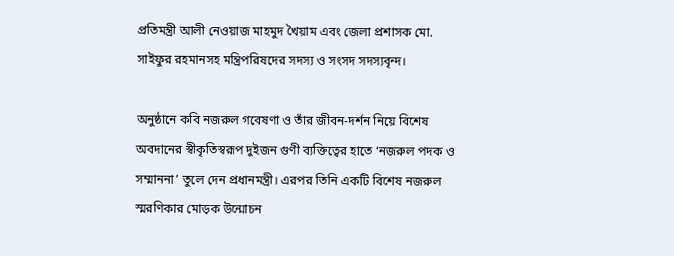প্রতিমন্ত্রী আলী নেওয়াজ মাহমুদ খৈয়াম এবং জেলা প্রশাসক মো. সাইফুর রহমানসহ মন্ত্রিপরিষদের সদস্য ও সংসদ সদস্যবৃন্দ।

অনুষ্ঠানে কবি নজরুল গবেষণা ও তাঁর জীবন-দর্শন নিয়ে বিশেষ অবদানের স্বীকৃতিস্বরূপ দুইজন গুণী ব্যক্তিত্বের হাতে ‘নজরুল পদক ও সম্মাননা’ তুলে দেন প্রধানমন্ত্রী। এরপর তিনি একটি বিশেষ নজরুল স্মরণিকার মোড়ক উন্মোচন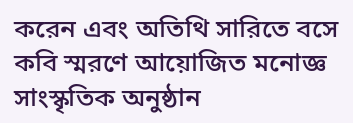করেন এবং অতিথি সারিতে বসে কবি স্মরণে আয়োজিত মনোজ্ঞ সাংস্কৃতিক অনুষ্ঠান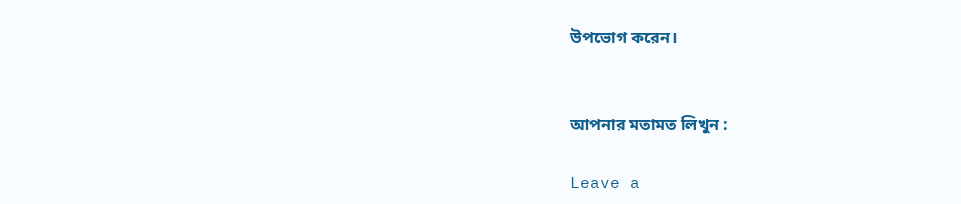উপভোগ করেন।


আপনার মতামত লিখুন :

Leave a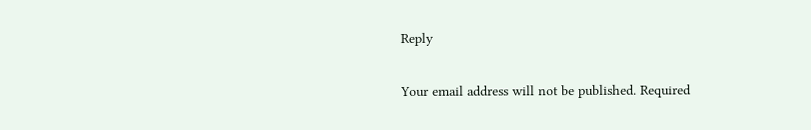Reply

Your email address will not be published. Required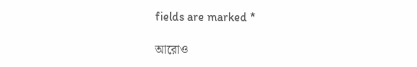fields are marked *

আরোও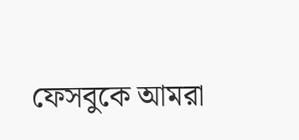ফেসবুকে আমরা